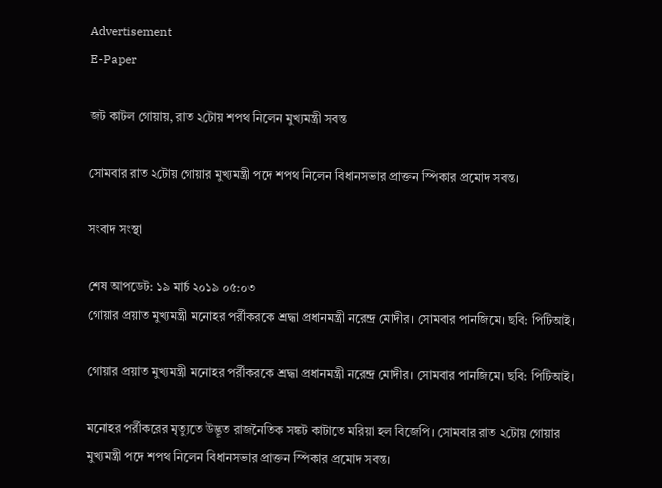Advertisement
E-Paper

জট কাটল গোয়ায়, রাত ২টোয় শপথ নিলেন মুখ্যমন্ত্রী সবন্ত

সোমবার রাত ২টোয় গোয়ার মুখ্যমন্ত্রী পদে শপথ নিলেন বিধানসভার প্রাক্তন স্পিকার প্রমোদ সবন্ত।

সংবাদ সংস্থা

শেষ আপডেট: ১৯ মার্চ ২০১৯ ০৫:০৩
গোয়ার প্রয়াত মুখ্যমন্ত্রী মনোহর পর্রীকরকে শ্রদ্ধা প্রধানমন্ত্রী নরেন্দ্র মোদীর। সোমবার পানজিমে। ছবি: পিটিআই।

গোয়ার প্রয়াত মুখ্যমন্ত্রী মনোহর পর্রীকরকে শ্রদ্ধা প্রধানমন্ত্রী নরেন্দ্র মোদীর। সোমবার পানজিমে। ছবি: পিটিআই।

মনোহর পর্রীকরের মৃত্যুতে উদ্ভূত রাজনৈতিক সঙ্কট কাটাতে মরিয়া হল বিজেপি। সোমবার রাত ২টোয় গোয়ার মুখ্যমন্ত্রী পদে শপথ নিলেন বিধানসভার প্রাক্তন স্পিকার প্রমোদ সবন্ত।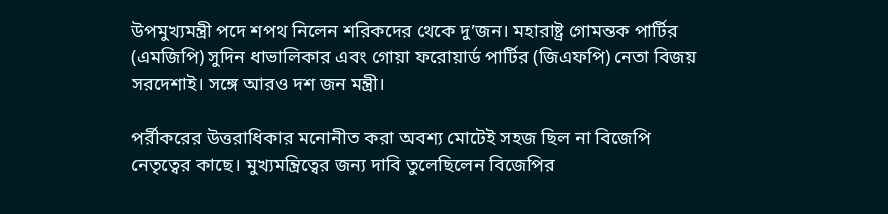উপমুখ্যমন্ত্রী পদে শপথ নিলেন শরিকদের থেকে দু’জন। মহারাষ্ট্র গোমন্তক পার্টির (এমজিপি) সুদিন ধাভালিকার এবং গোয়া ফরোয়ার্ড পার্টির (জিএফপি) নেতা বিজয় সরদেশাই। সঙ্গে আরও দশ জন মন্ত্রী।

পর্রীকরের উত্তরাধিকার মনোনীত করা অবশ্য মোটেই সহজ ছিল না বিজেপি নেতৃত্বের কাছে। মুখ্যমন্ত্রিত্বের জন্য দাবি তুলেছিলেন বিজেপির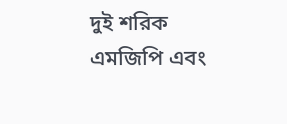দুই শরিক এমজিপি এবং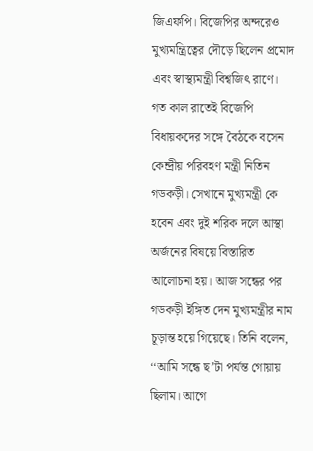জিএফপি। বিজেপির অন্দরেও মুখ্যমন্ত্রিত্বের দৌড়ে ছিলেন প্রমোদ এবং স্বাস্থ্যমন্ত্রী বিশ্বজিৎ রাণে। গত কাল রাতেই বিজেপি বিধায়কদের সঙ্গে বৈঠকে বসেন কেন্দ্রীয় পরিবহণ মন্ত্রী নিতিন গডকড়ী। সেখানে মুখ্যমন্ত্রী কে হবেন এবং দুই শরিক দলে আস্থা অর্জনের বিষয়ে বিস্তারিত আলোচনা হয়। আজ সন্ধের পর গডকড়ী ইঙ্গিত দেন মুখ্যমন্ত্রীর নাম চূড়ান্ত হয়ে গিয়েছে। তিনি বলেন, ‘‘আমি সন্ধে ছ’টা পর্যন্ত গোয়ায় ছিলাম। আগে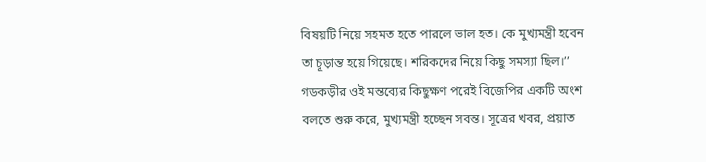বিষয়টি নিয়ে সহমত হতে পারলে ভাল হত। কে মুখ্যমন্ত্রী হবেন তা চূড়ান্ত হয়ে গিয়েছে। শরিকদের নিয়ে কিছু সমস্যা ছিল।’’ গডকড়ীর ওই মন্তব্যের কিছুক্ষণ পরেই বিজেপির একটি অংশ বলতে শুরু করে, মুখ্যমন্ত্রী হচ্ছেন সবন্ত। সূত্রের খবর, প্রয়াত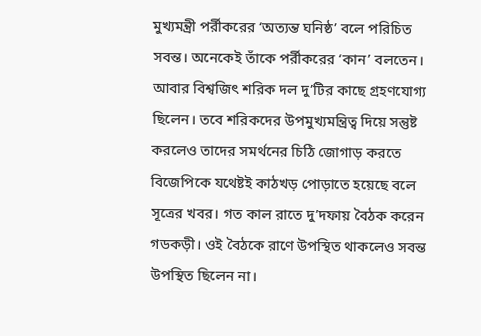মুখ্যমন্ত্রী পর্রীকরের ‘অত্যন্ত ঘনিষ্ঠ’ বলে পরিচিত সবন্ত। অনেকেই তাঁকে পর্রীকরের ‘কান’ বলতেন। আবার বিশ্বজিৎ শরিক দল দু’টির কাছে গ্রহণযোগ্য ছিলেন। তবে শরিকদের উপমুখ্যমন্ত্রিত্ব দিয়ে সন্তুষ্ট করলেও তাদের সমর্থনের চিঠি জোগাড় করতে বিজেপিকে যথেষ্টই কাঠখড় পোড়াতে হয়েছে বলে সূত্রের খবর। গত কাল রাতে দু’দফায় বৈঠক করেন গডকড়ী। ওই বৈঠকে রাণে উপস্থিত থাকলেও সবন্ত উপস্থিত ছিলেন না।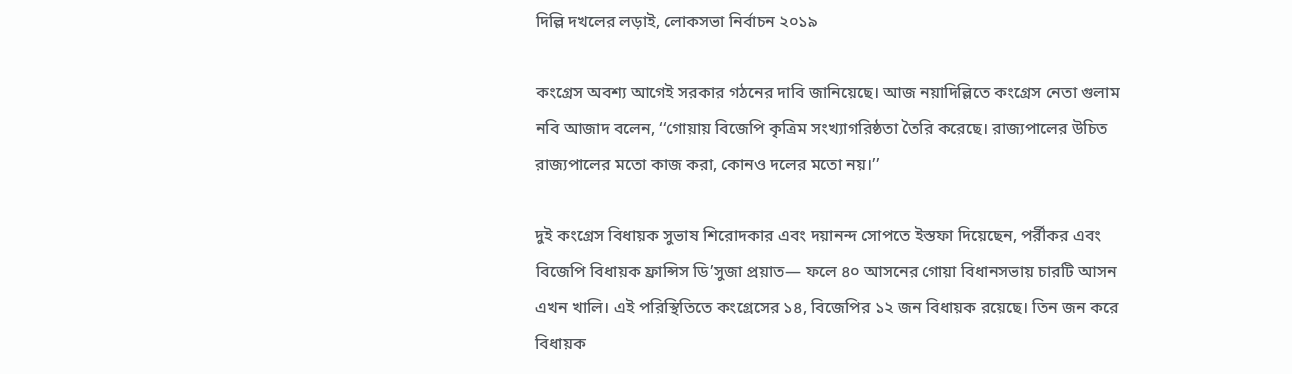দিল্লি দখলের লড়াই, লোকসভা নির্বাচন ২০১৯

কংগ্রেস অবশ্য আগেই সরকার গঠনের দাবি জানিয়েছে। আজ নয়াদিল্লিতে কংগ্রেস নেতা গুলাম নবি আজাদ বলেন, ‘‘গোয়ায় বিজেপি কৃত্রিম সংখ্যাগরিষ্ঠতা তৈরি করেছে। রাজ্যপালের উচিত রাজ্যপালের মতো কাজ করা, কোনও দলের মতো নয়।’’

দুই কংগ্রেস বিধায়ক সুভাষ শিরোদকার এবং দয়ানন্দ সোপতে ইস্তফা দিয়েছেন, পর্রীকর এবং বিজেপি বিধায়ক ফ্রান্সিস ডি’সুজা প্রয়াত— ফলে ৪০ আসনের গোয়া বিধানসভায় চারটি আসন এখন খালি। এই পরিস্থিতিতে কংগ্রেসের ১৪, বিজেপির ১২ জন বিধায়ক রয়েছে। তিন জন করে বিধায়ক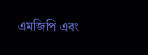এমজিপি এবং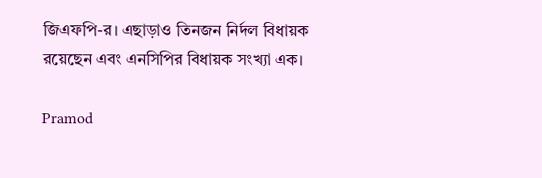জিএফপি-র। এছাড়াও তিনজন নির্দল বিধায়ক রয়েছেন এবং এনসিপির বিধায়ক সংখ্যা এক।

Pramod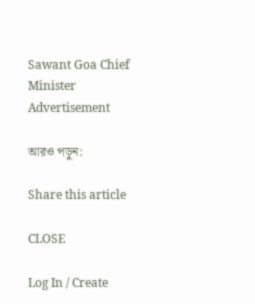Sawant Goa Chief Minister
Advertisement

আরও পড়ুন:

Share this article

CLOSE

Log In / Create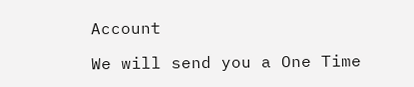Account

We will send you a One Time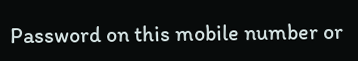Password on this mobile number or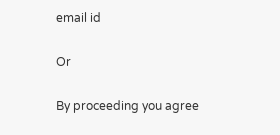email id

Or

By proceeding you agree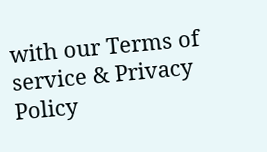with our Terms of service & Privacy Policy